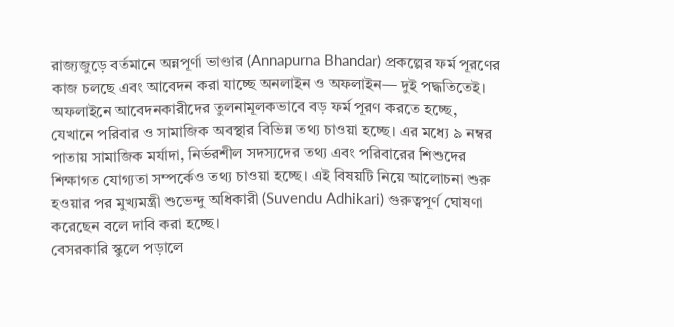রাজ্যজুড়ে বর্তমানে অন্নপূর্ণা ভাণ্ডার (Annapurna Bhandar) প্রকল্পের ফর্ম পূরণের কাজ চলছে এবং আবেদন করা যাচ্ছে অনলাইন ও অফলাইন— দুই পদ্ধতিতেই। অফলাইনে আবেদনকারীদের তুলনামূলকভাবে বড় ফর্ম পূরণ করতে হচ্ছে, যেখানে পরিবার ও সামাজিক অবস্থার বিভিন্ন তথ্য চাওয়া হচ্ছে। এর মধ্যে ৯ নম্বর পাতায় সামাজিক মর্যাদা, নির্ভরশীল সদস্যদের তথ্য এবং পরিবারের শিশুদের শিক্ষাগত যোগ্যতা সম্পর্কেও তথ্য চাওয়া হচ্ছে। এই বিষয়টি নিয়ে আলোচনা শুরু হওয়ার পর মুখ্যমন্ত্রী শুভেন্দু অধিকারী (Suvendu Adhikari) গুরুত্বপূর্ণ ঘোষণা করেছেন বলে দাবি করা হচ্ছে।
বেসরকারি স্কুলে পড়ালে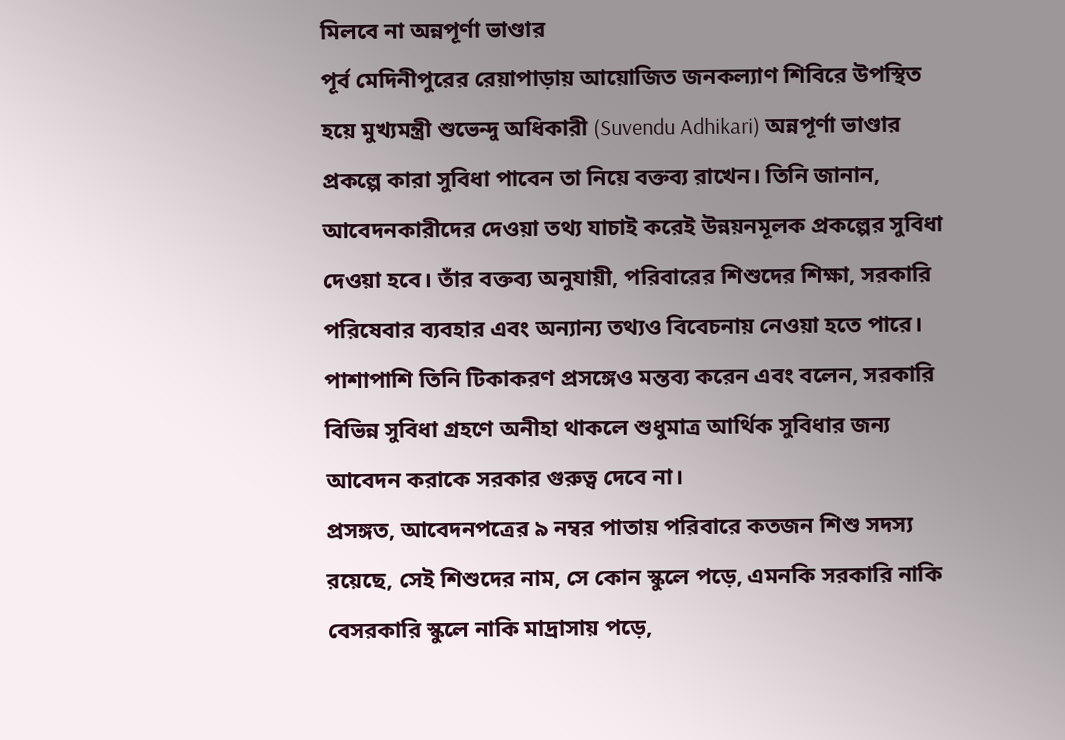মিলবে না অন্নপূর্ণা ভাণ্ডার
পূর্ব মেদিনীপুরের রেয়াপাড়ায় আয়োজিত জনকল্যাণ শিবিরে উপস্থিত হয়ে মুখ্যমন্ত্রী শুভেন্দু অধিকারী (Suvendu Adhikari) অন্নপূর্ণা ভাণ্ডার প্রকল্পে কারা সুবিধা পাবেন তা নিয়ে বক্তব্য রাখেন। তিনি জানান, আবেদনকারীদের দেওয়া তথ্য যাচাই করেই উন্নয়নমূলক প্রকল্পের সুবিধা দেওয়া হবে। তাঁর বক্তব্য অনুযায়ী, পরিবারের শিশুদের শিক্ষা, সরকারি পরিষেবার ব্যবহার এবং অন্যান্য তথ্যও বিবেচনায় নেওয়া হতে পারে। পাশাপাশি তিনি টিকাকরণ প্রসঙ্গেও মন্তব্য করেন এবং বলেন, সরকারি বিভিন্ন সুবিধা গ্রহণে অনীহা থাকলে শুধুমাত্র আর্থিক সুবিধার জন্য আবেদন করাকে সরকার গুরুত্ব দেবে না।
প্রসঙ্গত, আবেদনপত্রের ৯ নম্বর পাতায় পরিবারে কতজন শিশু সদস্য রয়েছে, সেই শিশুদের নাম, সে কোন স্কুলে পড়ে, এমনকি সরকারি নাকি বেসরকারি স্কুলে নাকি মাদ্রাসায় পড়ে,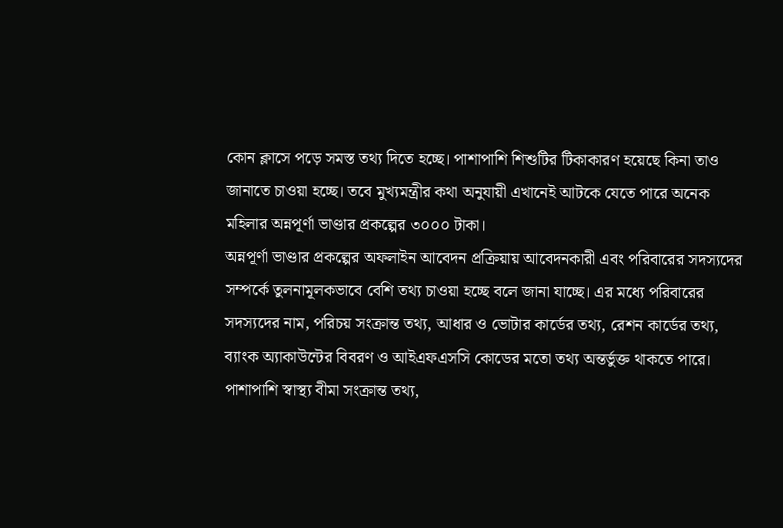কোন ক্লাসে পড়ে সমস্ত তথ্য দিতে হচ্ছে। পাশাপাশি শিশুটির টিকাকারণ হয়েছে কিনা তাও জানাতে চাওয়া হচ্ছে। তবে মুখ্যমন্ত্রীর কথা অনুযায়ী এখানেই আটকে যেতে পারে অনেক মহিলার অন্নপূর্ণা ভাণ্ডার প্রকল্পের ৩০০০ টাকা।
অন্নপূর্ণা ভাণ্ডার প্রকল্পের অফলাইন আবেদন প্রক্রিয়ায় আবেদনকারী এবং পরিবারের সদস্যদের সম্পর্কে তুলনামূলকভাবে বেশি তথ্য চাওয়া হচ্ছে বলে জানা যাচ্ছে। এর মধ্যে পরিবারের সদস্যদের নাম, পরিচয় সংক্রান্ত তথ্য, আধার ও ভোটার কার্ডের তথ্য, রেশন কার্ডের তথ্য, ব্যাংক অ্যাকাউন্টের বিবরণ ও আইএফএসসি কোডের মতো তথ্য অন্তর্ভুক্ত থাকতে পারে। পাশাপাশি স্বাস্থ্য বীমা সংক্রান্ত তথ্য,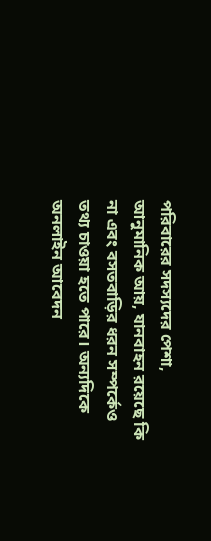পরিবারের সদস্যদের পেশা, আনুমানিক আয়, যানবাহন রয়েছে কি না এবং বসতবাড়ির ধরন সম্পর্কেও তথ্য চাওয়া হতে পারে। অন্যদিকে অনলাইন আবেদন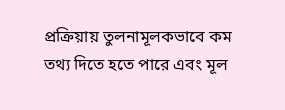প্রক্রিয়ায় তুলনামূলকভাবে কম তথ্য দিতে হতে পারে এবং মূল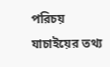পরিচয় যাচাইয়ের তথ্য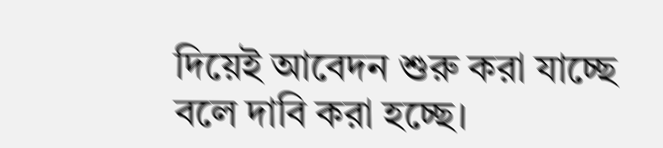দিয়েই আবেদন শুরু করা যাচ্ছে বলে দাবি করা হচ্ছে।